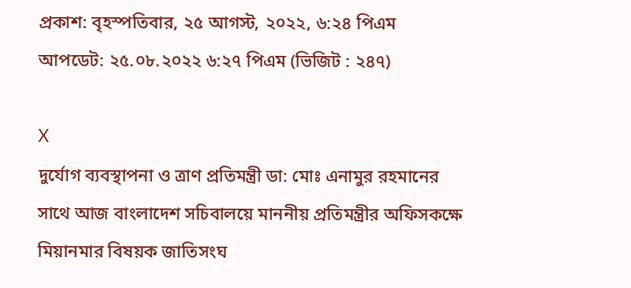প্রকাশ: বৃহস্পতিবার, ২৫ আগস্ট, ২০২২, ৬:২৪ পিএম আপডেট: ২৫.০৮.২০২২ ৬:২৭ পিএম (ভিজিট : ২৪৭)

X
দুর্যোগ ব্যবস্থাপনা ও ত্রাণ প্রতিমন্ত্রী ডা: মোঃ এনামুর রহমানের সাথে আজ বাংলাদেশ সচিবালয়ে মাননীয় প্রতিমন্ত্রীর অফিসকক্ষে মিয়ানমার বিষয়ক জাতিসংঘ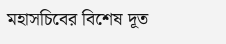মহাসচিবের বিশেষ দূত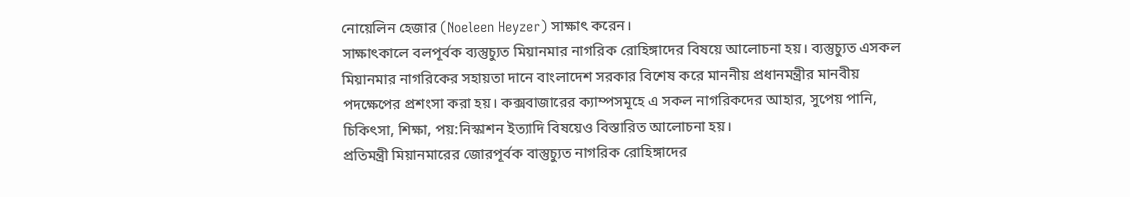নোয়েলিন হেজার (Noeleen Heyzer) সাক্ষাৎ করেন।
সাক্ষাৎকালে বলপূর্বক ব্যস্তুচ্যুত মিয়ানমার নাগরিক রোহিঙ্গাদের বিষয়ে আলোচনা হয়। ব্যস্তুচ্যুত এসকল মিয়ানমার নাগরিকের সহায়তা দানে বাংলাদেশ সরকার বিশেষ করে মাননীয় প্রধানমন্ত্রীর মানবীয় পদক্ষেপের প্রশংসা করা হয়। কক্সবাজারের ক্যাম্পসমূহে এ সকল নাগরিকদের আহার, সুপেয় পানি, চিকিৎসা, শিক্ষা, পয়:নিস্কাশন ইত্যাদি বিষয়েও বিস্তারিত আলোচনা হয়।
প্রতিমন্ত্রী মিয়ানমারের জোরপূর্বক বাস্তুচ্যুত নাগরিক রোহিঙ্গাদের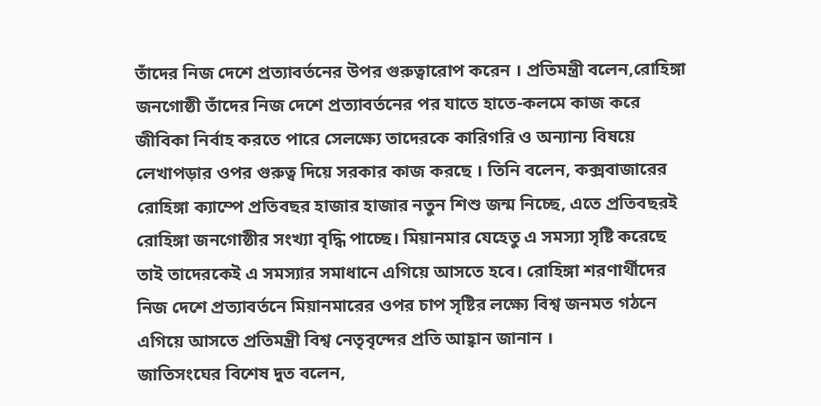তাঁদের নিজ দেশে প্রত্যাবর্তনের উপর গুরুত্বারোপ করেন । প্রতিমন্ত্রী বলেন,রোহিঙ্গা জনগোষ্ঠী তাঁদের নিজ দেশে প্রত্যাবর্তনের পর যাতে হাতে-কলমে কাজ করে জীবিকা নির্বাহ করতে পারে সেলক্ষ্যে তাদেরকে কারিগরি ও অন্যান্য বিষয়ে লেখাপড়ার ওপর গুরুত্ব দিয়ে সরকার কাজ করছে । তিনি বলেন, কক্সবাজারের রোহিঙ্গা ক্যাম্পে প্রতিবছর হাজার হাজার নতুন শিশু জন্ম নিচ্ছে, এতে প্রতিবছরই রোহিঙ্গা জনগোষ্ঠীর সংখ্যা বৃদ্ধি পাচ্ছে। মিয়ানমার যেহেতু এ সমস্যা সৃষ্টি করেছে তাই তাদেরকেই এ সমস্যার সমাধানে এগিয়ে আসতে হবে। রোহিঙ্গা শরণার্থীদের নিজ দেশে প্রত্যাবর্তনে মিয়ানমারের ওপর চাপ সৃষ্টির লক্ষ্যে বিশ্ব জনমত গঠনে এগিয়ে আসতে প্রতিমন্ত্রী বিশ্ব নেতৃবৃন্দের প্রতি আহ্বান জানান ।
জাতিসংঘের বিশেষ দুত বলেন,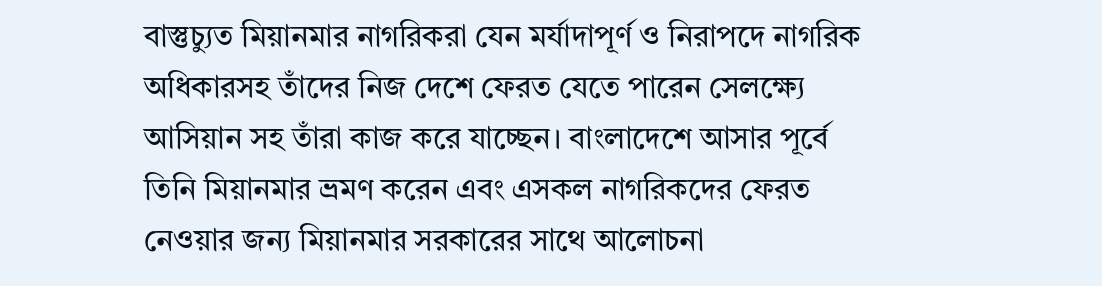বাস্তুচ্যুত মিয়ানমার নাগরিকরা যেন মর্যাদাপূর্ণ ও নিরাপদে নাগরিক অধিকারসহ তাঁদের নিজ দেশে ফেরত যেতে পারেন সেলক্ষ্যে আসিয়ান সহ তাঁরা কাজ করে যাচ্ছেন। বাংলাদেশে আসার পূর্বে তিনি মিয়ানমার ভ্রমণ করেন এবং এসকল নাগরিকদের ফেরত নেওয়ার জন্য মিয়ানমার সরকারের সাথে আলোচনা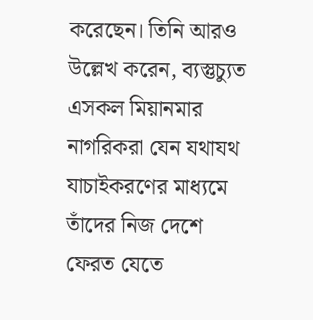করেছেন। তিনি আরও উল্লেখ করেন, ব্যস্তুচ্যুত এসকল মিয়ানমার নাগরিকরা যেন যথাযথ যাচাইকরণের মাধ্যমে তাঁদের নিজ দেশে ফেরত যেতে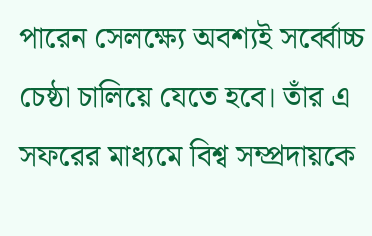পারেন সেলক্ষ্যে অবশ্যই সর্ব্বোচ্চ চেষ্ঠা চালিয়ে যেতে হবে। তাঁর এ সফরের মাধ্যমে বিশ্ব সম্প্রদায়কে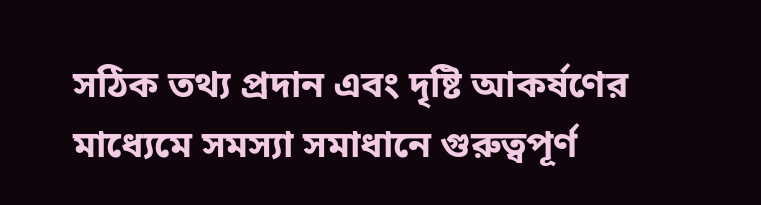সঠিক তথ্য প্রদান এবং দৃষ্টি আকর্ষণের মাধ্যেমে সমস্যা সমাধানে গুরুত্বপূর্ণ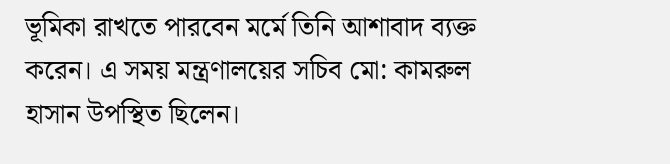ভূমিকা রাখতে পারবেন মর্মে তিনি আশাবাদ ব্যক্ত করেন। এ সময় মন্ত্রণালয়ের সচিব মো: কামরুল হাসান উপস্থিত ছিলেন।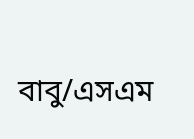বাবু/এসএম